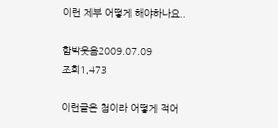이런 제부 어떻게 해야하나요..

함박웃음2009.07.09
조회1,473

이런글은 첨이라 어떻게 적어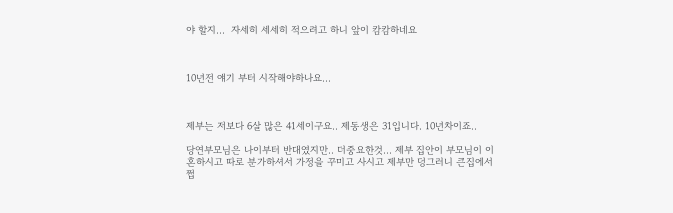야 할지...  자세히 세세히 적으려고 하니 앞이 캄캄하네요



10년전 얘기 부터 시작해야하나요...



제부는 저보다 6살 많은 41세이구요.. 제동생은 31입니다. 10년차이죠..

당연부모님은 나이부터 반대였지만.. 더중요한것... 제부 집안이 부모님이 이혼하시고 따로 분가하셔서 가정을 꾸미고 사시고 제부만 덩그러니 큰집에서 쩝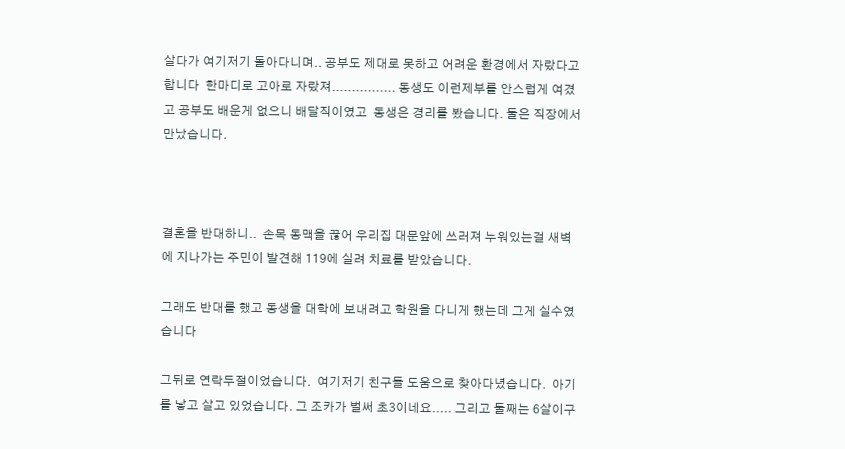살다가 여기저기 돌아다니며.. 공부도 제대로 못하고 어려운 환경에서 자랐다고 합니다  한마디로 고아로 자랐져................ 동생도 이런제부를 안스럽게 여겼고 공부도 배운게 없으니 배달직이였고  동생은 경리를 봤습니다. 둘은 직장에서 만났습니다.



결혼을 반대하니..  손목 동맥을 끊어 우리집 대문앞에 쓰러져 누워있는걸 새벽에 지나가는 주민이 발견해 119에 실려 치료를 받았습니다.

그래도 반대를 했고 동생을 대학에 보내려고 학원을 다니게 했는데 그게 실수였습니다

그뒤로 연락두절이었습니다.  여기저기 친구들 도움으로 찾아다녔습니다.  아기를 낳고 살고 있었습니다. 그 조카가 벌써 초3이네요..... 그리고 둘째는 6살이구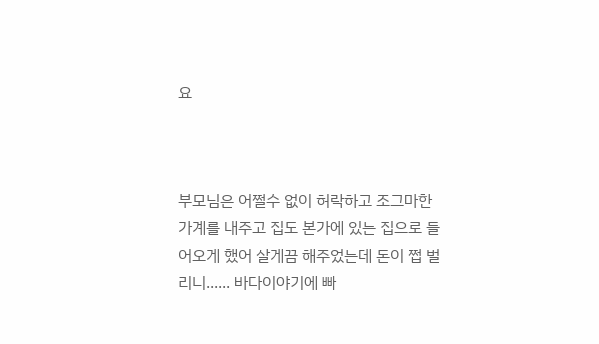요



부모님은 어쩔수 없이 허락하고 조그마한 가계를 내주고 집도 본가에 있는 집으로 들어오게 했어 살게끔 해주었는데 돈이 쩝 벌리니...... 바다이야기에 빠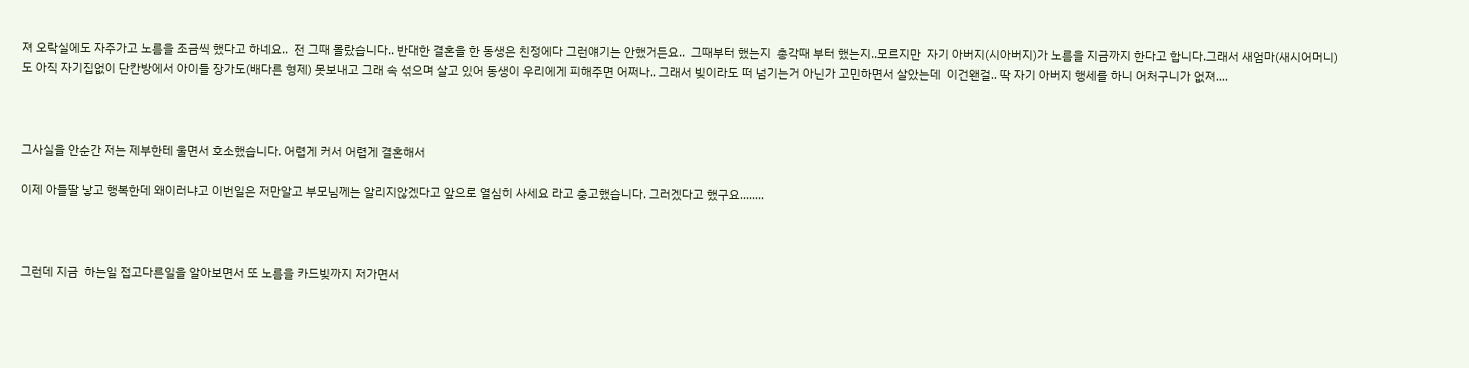져 오락실에도 자주가고 노름을 조금씩 했다고 하네요..  전 그때 몰랐습니다.. 반대한 결혼을 한 동생은 친정에다 그런얘기는 안했거든요..  그때부터 했는지  총각때 부터 했는지..모르지만  자기 아버지(시아버지)가 노름을 지금까지 한다고 합니다.그래서 새엄마(새시어머니)도 아직 자기집없이 단칸방에서 아이들 장가도(배다른 형제) 못보내고 그래 속 섞으며 살고 있어 동생이 우리에게 피해주면 어쩌나.. 그래서 빚이라도 떠 넘기는거 아닌가 고민하면서 살았는데  이건왠걸.. 딱 자기 아버지 행세를 하니 어처구니가 없져....



그사실을 안순간 저는 제부한테 울면서 호소했습니다. 어렵게 커서 어렵게 결혼해서

이제 아들딸 낳고 행복한데 왜이러냐고 이번일은 저만알고 부모님께는 알리지않겠다고 앞으로 열심히 사세요 라고 충고했습니다. 그러겠다고 했구요........



그런데 지금  하는일 접고다른일을 알아보면서 또 노름을 카드빚까지 저가면서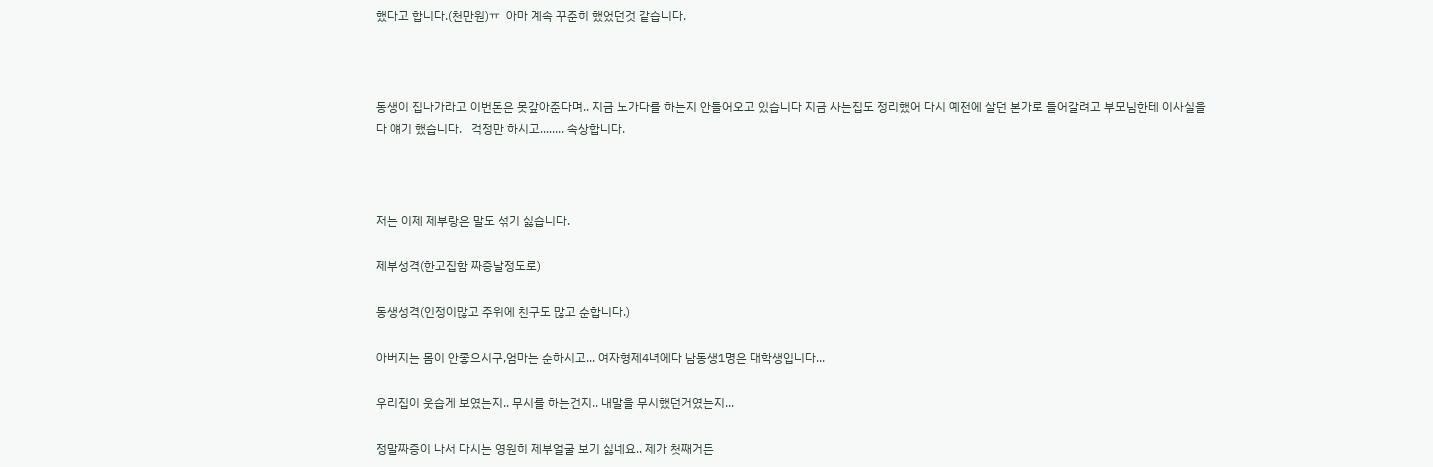했다고 합니다.(천만원)ㅠ  아마 계속 꾸준히 했었던것 같습니다.



동생이 집나가라고 이번돈은 못갚아준다며.. 지금 노가다를 하는지 안들어오고 있습니다 지금 사는집도 정리했어 다시 예전에 살던 본가로 들어갈려고 부모님한테 이사실을 다 얘기 했습니다.   걱정만 하시고........ 속상합니다.



저는 이제 제부랑은 말도 섞기 싫습니다.

제부성격(한고집함 짜증날정도로)

동생성격(인정이많고 주위에 친구도 많고 순합니다.)

아버지는 몸이 안좋으시구,엄마는 순하시고... 여자형제4녀에다 남동생1명은 대학생입니다...

우리집이 웃습게 보였는지.. 무시를 하는건지.. 내말을 무시했던거였는지...

정말짜증이 나서 다시는 영원히 제부얼굴 보기 싫네요.. 제가 첫째거든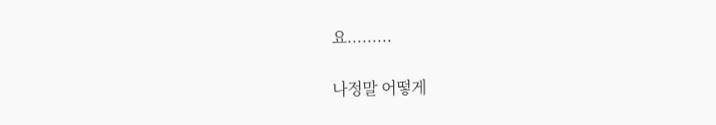요.........

나정말 어떻게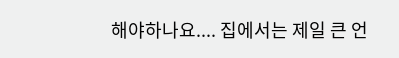해야하나요.... 집에서는 제일 큰 언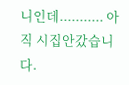니인데........... 아직 시집안갔습니다.